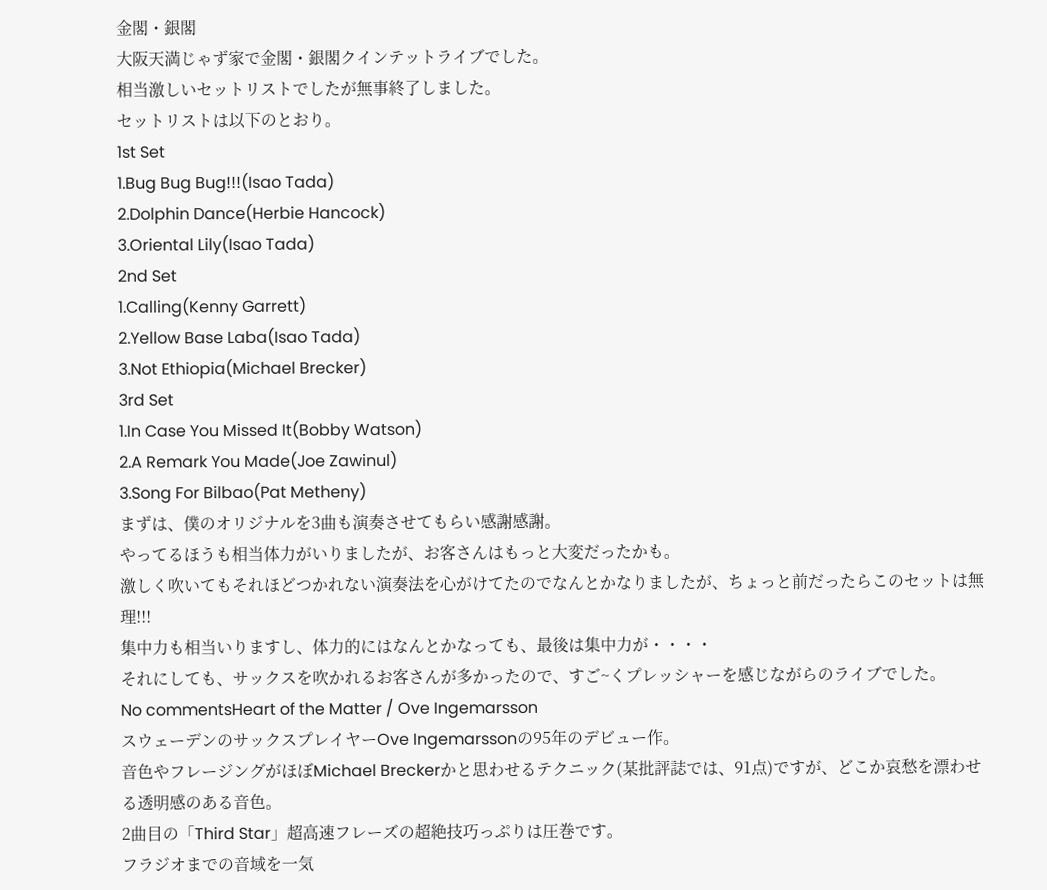金閣・銀閣
大阪天満じゃず家で金閣・銀閣クインテットライブでした。
相当激しいセットリストでしたが無事終了しました。
セットリストは以下のとおり。
1st Set
1.Bug Bug Bug!!!(Isao Tada)
2.Dolphin Dance(Herbie Hancock)
3.Oriental Lily(Isao Tada)
2nd Set
1.Calling(Kenny Garrett)
2.Yellow Base Laba(Isao Tada)
3.Not Ethiopia(Michael Brecker)
3rd Set
1.In Case You Missed It(Bobby Watson)
2.A Remark You Made(Joe Zawinul)
3.Song For Bilbao(Pat Metheny)
まずは、僕のオリジナルを3曲も演奏させてもらい感謝感謝。
やってるほうも相当体力がいりましたが、お客さんはもっと大変だったかも。
激しく吹いてもそれほどつかれない演奏法を心がけてたのでなんとかなりましたが、ちょっと前だったらこのセットは無理!!!
集中力も相当いりますし、体力的にはなんとかなっても、最後は集中力が・・・・
それにしても、サックスを吹かれるお客さんが多かったので、すご~くプレッシャーを感じながらのライブでした。
No commentsHeart of the Matter / Ove Ingemarsson
スウェーデンのサックスプレイヤーOve Ingemarssonの95年のデビュー作。
音色やフレージングがほぼMichael Breckerかと思わせるテクニック(某批評誌では、91点)ですが、どこか哀愁を漂わせる透明感のある音色。
2曲目の「Third Star」超高速フレーズの超絶技巧っぷりは圧巻です。
フラジオまでの音域を一気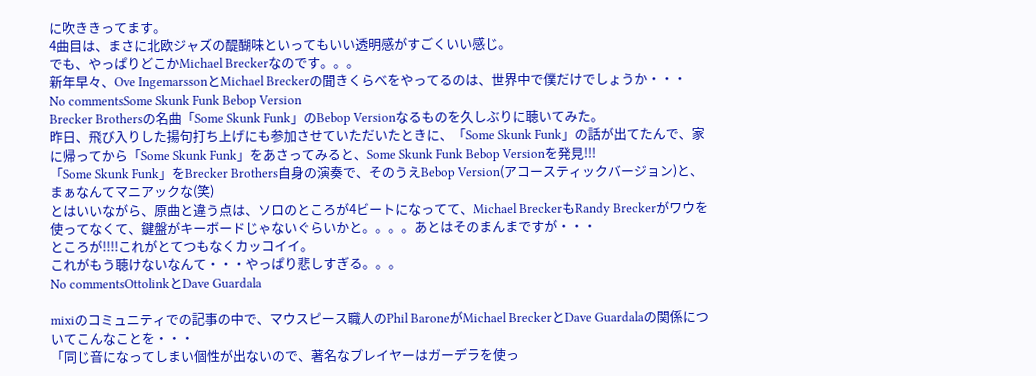に吹ききってます。
4曲目は、まさに北欧ジャズの醍醐味といってもいい透明感がすごくいい感じ。
でも、やっぱりどこかMichael Breckerなのです。。。
新年早々、Ove IngemarssonとMichael Breckerの聞きくらべをやってるのは、世界中で僕だけでしょうか・・・
No commentsSome Skunk Funk Bebop Version
Brecker Brothersの名曲「Some Skunk Funk」のBebop Versionなるものを久しぶりに聴いてみた。
昨日、飛び入りした揚句打ち上げにも参加させていただいたときに、「Some Skunk Funk」の話が出てたんで、家に帰ってから「Some Skunk Funk」をあさってみると、Some Skunk Funk Bebop Versionを発見!!!
「Some Skunk Funk」をBrecker Brothers自身の演奏で、そのうえBebop Version(アコースティックバージョン)と、まぁなんてマニアックな(笑)
とはいいながら、原曲と違う点は、ソロのところが4ビートになってて、Michael BreckerもRandy Breckerがワウを使ってなくて、鍵盤がキーボードじゃないぐらいかと。。。。あとはそのまんまですが・・・
ところが!!!!これがとてつもなくカッコイイ。
これがもう聴けないなんて・・・やっぱり悲しすぎる。。。
No commentsOttolinkとDave Guardala

mixiのコミュニティでの記事の中で、マウスピース職人のPhil BaroneがMichael BreckerとDave Guardalaの関係についてこんなことを・・・
「同じ音になってしまい個性が出ないので、著名なプレイヤーはガーデラを使っ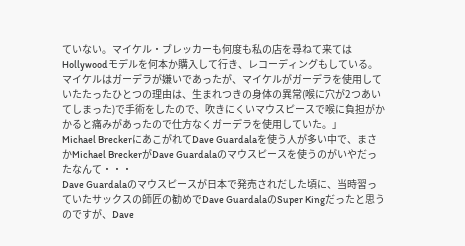ていない。マイケル・ブレッカーも何度も私の店を尋ねて来てはHollywoodモデルを何本か購入して行き、レコーディングもしている。マイケルはガーデラが嫌いであったが、マイケルがガーデラを使用していたたったひとつの理由は、生まれつきの身体の異常(喉に穴が2つあいてしまった)で手術をしたので、吹きにくいマウスピースで喉に負担がかかると痛みがあったので仕方なくガーデラを使用していた。」
Michael BreckerにあこがれてDave Guardalaを使う人が多い中で、まさかMichael BreckerがDave Guardalaのマウスピースを使うのがいやだったなんて・・・
Dave Guardalaのマウスピースが日本で発売されだした頃に、当時習っていたサックスの師匠の勧めでDave GuardalaのSuper Kingだったと思うのですが、Dave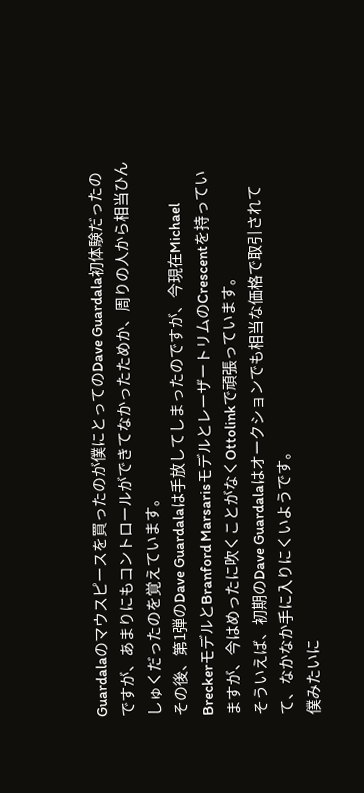Guardalaのマウスピースを買ったのが僕にとってのDave Guardala初体験だったのですが、あまりにもコントロールができてなかったためか、周りの人から相当ひんしゅくだったのを覚えています。
その後、第1弾のDave Guardalaは手放してしまったのですが、今現在Michael BreckerモデルとBranford MarsarisモデルとレーザートリムのCrescentを持っていますが、今はめったに吹くことがなくOttolinkで頑張っています。
そういえば、初期のDave Guardalaはオークションでも相当な価格で取引されてて、なかなか手に入りにくいようです。
僕みたいに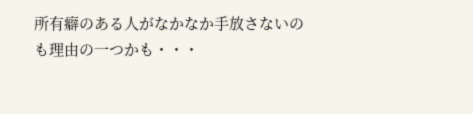所有癖のある人がなかなか手放さないのも理由の一つかも・・・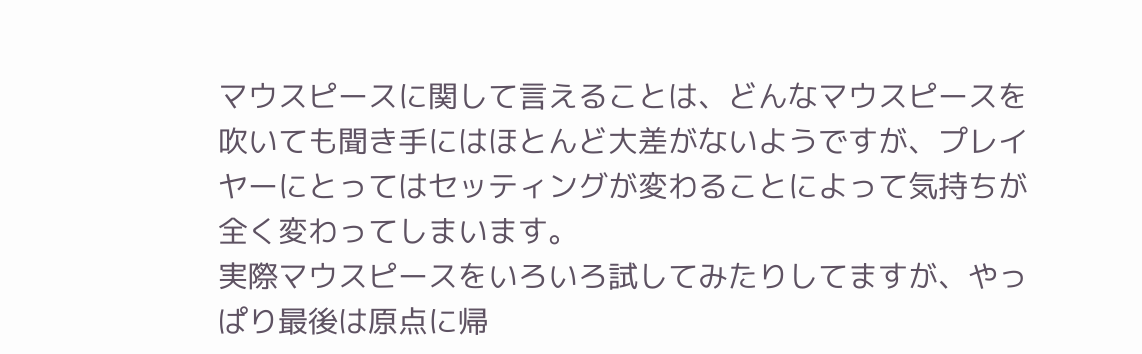マウスピースに関して言えることは、どんなマウスピースを吹いても聞き手にはほとんど大差がないようですが、プレイヤーにとってはセッティングが変わることによって気持ちが全く変わってしまいます。
実際マウスピースをいろいろ試してみたりしてますが、やっぱり最後は原点に帰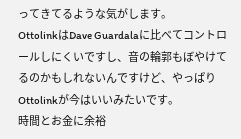ってきてるような気がします。
OttolinkはDave Guardalaに比べてコントロールしにくいですし、音の輪郭もぼやけてるのかもしれないんですけど、やっぱりOttolinkが今はいいみたいです。
時間とお金に余裕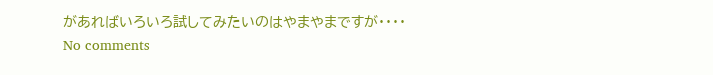があればいろいろ試してみたいのはやまやまですが・・・・
No comments